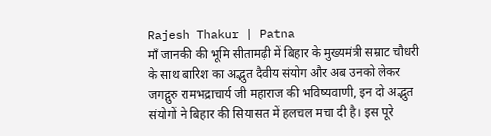Rajesh Thakur | Patna
माँ जानकी की भूमि सीतामढ़ी में बिहार के मुख्यमंत्री सम्राट चौधरी के साथ बारिश का अद्भुत दैवीय संयोग और अब उनको लेकर जगद्गुरु रामभद्राचार्य जी महाराज की भविष्यवाणी, इन दो अद्भुत संयोगों ने बिहार की सियासत में हलचल मचा दी है। इस पूरे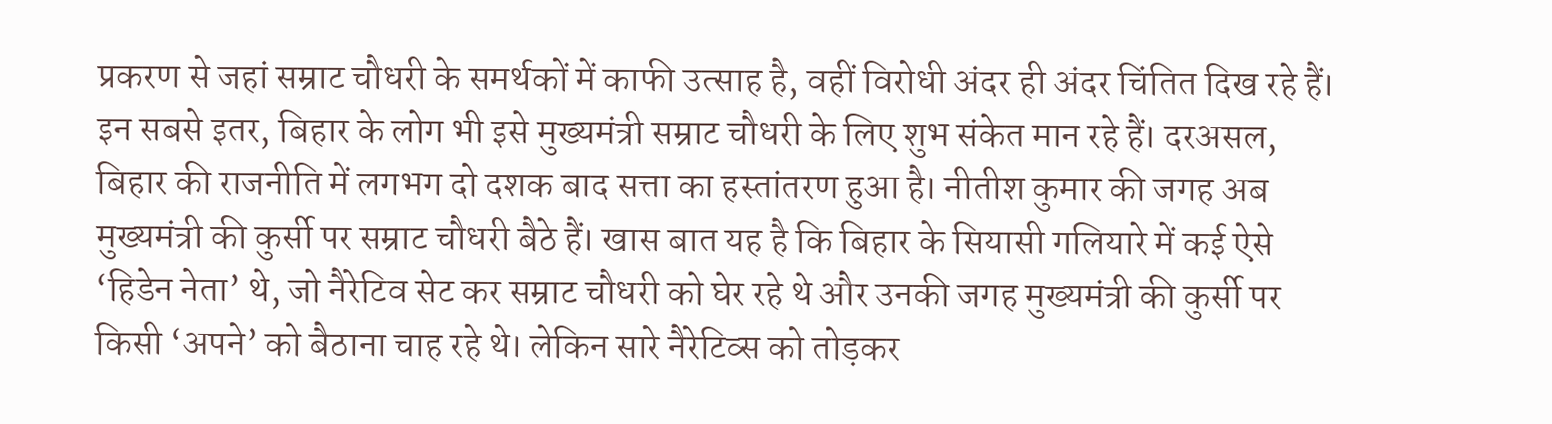प्रकरण से जहां सम्राट चौधरी के समर्थकों में काफी उत्साह है, वहीं विरोधी अंदर ही अंदर चिंतित दिख रहे हैं। इन सबसे इतर, बिहार के लोग भी इसे मुख्यमंत्री सम्राट चौधरी के लिए शुभ संकेत मान रहे हैं। दरअसल, बिहार की राजनीति में लगभग दो दशक बाद सत्ता का हस्तांतरण हुआ है। नीतीश कुमार की जगह अब मुख्यमंत्री की कुर्सी पर सम्राट चौधरी बैठे हैं। खास बात यह है कि बिहार के सियासी गलियारे में कई ऐसे ‘हिडेन नेता’ थे, जो नैरेटिव सेट कर सम्राट चौधरी को घेर रहे थे और उनकी जगह मुख्यमंत्री की कुर्सी पर किसी ‘अपने’ को बैठाना चाह रहे थे। लेकिन सारे नैरेटिव्स को तोड़कर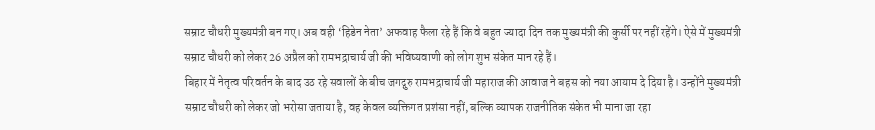सम्राट चौधरी मुख्यमंत्री बन गए। अब वही ‘हिडेन नेता’ अफवाह फैला रहे हैं कि वे बहुत ज्यादा दिन तक मुख्यमंत्री की कुर्सी पर नहीं रहेंगे। ऐसे में मुख्यमंत्री सम्राट चौधरी को लेकर 26 अप्रैल को रामभद्राचार्य जी की भविष्यवाणी को लोग शुभ संकेत मान रहे हैं।
बिहार में नेतृत्व परिवर्तन के बाद उठ रहे सवालों के बीच जगद्गुरु रामभद्राचार्य जी महाराज की आवाज ने बहस को नया आयाम दे दिया है। उन्होंने मुख्यमंत्री सम्राट चौधरी को लेकर जो भरोसा जताया है, वह केवल व्यक्तिगत प्रशंसा नहीं, बल्कि व्यापक राजनीतिक संकेत भी माना जा रहा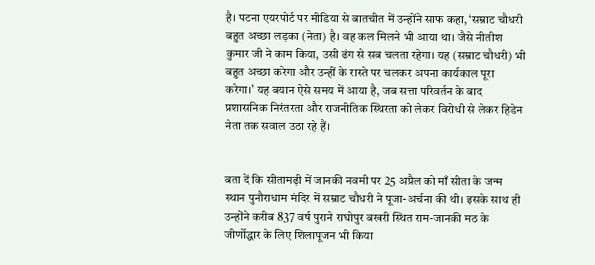है। पटना एयरपोर्ट पर मीडिया से बातचीत में उन्होंने साफ कहा, ‘सम्राट चौधरी बहुत अच्छा लड़का (नेता) है। वह कल मिलने भी आया था। जैसे नीतीश कुमार जी ने काम किया, उसी ढंग से सब चलता रहेगा। यह (सम्राट चौधरी) भी बहुत अच्छा करेगा और उन्हीं के रास्ते पर चलकर अपना कार्यकाल पूरा करेगा।’ यह बयान ऐसे समय में आया है, जब सत्ता परिवर्तन के बाद प्रशासनिक निरंतरता और राजनीतिक स्थिरता को लेकर विरोधी से लेकर हिडेन नेता तक सवाल उठा रहे हैं।


बता दें कि सीतामढ़ी में जानकी नवमी पर 25 अप्रैल को माँ सीता के जन्म स्थान पुनौराधाम मंदिर में सम्राट चौधरी ने पूजा-अर्चना की थी। इसके साथ ही उन्होंने करीब 837 वर्ष पुराने राघोपुर बखरी स्थित राम-जानकी मठ के जीर्णोद्धार के लिए शिलापूजन भी किया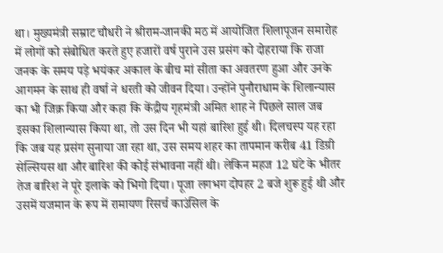था। मुख्यमंत्री सम्राट चौधरी ने श्रीराम-जानकी मठ में आयोजित शिलापूजन समारोह में लोगों को संबोधित करते हुए हजारों वर्ष पुराने उस प्रसंग को दोहराया कि राजा जनक के समय पड़े भयंकर अकाल के बीच मां सीता का अवतरण हुआ और उनके आगमन के साथ ही वर्षा ने धरती को जीवन दिया। उन्होंने पुनौराधाम के शिलान्यास का भी जिक्र किया और कहा कि केंद्रीय गृहमंत्री अमित शाह ने पिछले साल जब इसका शिलान्यास किया था, तो उस दिन भी यहां बारिश हुई थी। दिलचस्प यह रहा कि जब यह प्रसंग सुनाया जा रहा था, उस समय शहर का तापमान करीब 41 डिग्री सेल्सियस था और बारिश की कोई संभावना नहीं थी। लेकिन महज 12 घंटे के भीतर तेज बारिश ने पूरे इलाके को भिगो दिया। पूजा लगभग दोपहर 2 बजे शुरू हुई थी और उसमें यजमान के रूप में रामायण रिसर्च काउंसिल के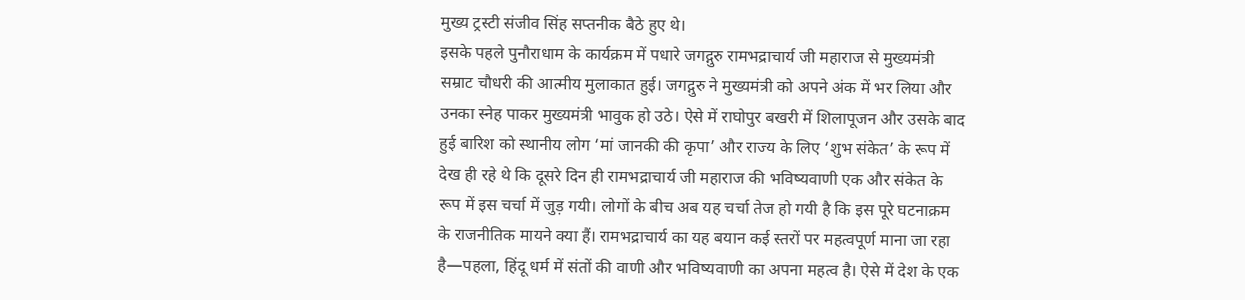मुख्य ट्रस्टी संजीव सिंह सप्तनीक बैठे हुए थे।
इसके पहले पुनौराधाम के कार्यक्रम में पधारे जगद्गुरु रामभद्राचार्य जी महाराज से मुख्यमंत्री सम्राट चौधरी की आत्मीय मुलाकात हुई। जगद्गुरु ने मुख्यमंत्री को अपने अंक में भर लिया और उनका स्नेह पाकर मुख्यमंत्री भावुक हो उठे। ऐसे में राघोपुर बखरी में शिलापूजन और उसके बाद हुई बारिश को स्थानीय लोग ‘मां जानकी की कृपा’ और राज्य के लिए ‘शुभ संकेत’ के रूप में देख ही रहे थे कि दूसरे दिन ही रामभद्राचार्य जी महाराज की भविष्यवाणी एक और संकेत के रूप में इस चर्चा में जुड़ गयी। लोगों के बीच अब यह चर्चा तेज हो गयी है कि इस पूरे घटनाक्रम के राजनीतिक मायने क्या हैं। रामभद्राचार्य का यह बयान कई स्तरों पर महत्वपूर्ण माना जा रहा है—पहला, हिंदू धर्म में संतों की वाणी और भविष्यवाणी का अपना महत्व है। ऐसे में देश के एक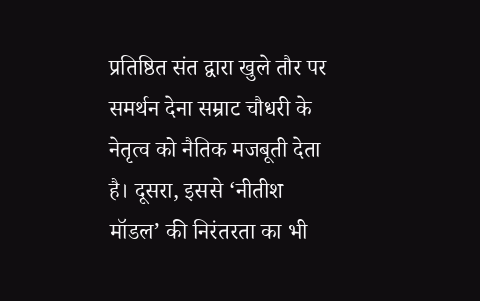प्रतिष्ठित संत द्वारा खुले तौर पर समर्थन देना सम्राट चौधरी के नेतृत्व को नैतिक मजबूती देता है। दूसरा, इससे ‘नीतीश मॉडल’ की निरंतरता का भी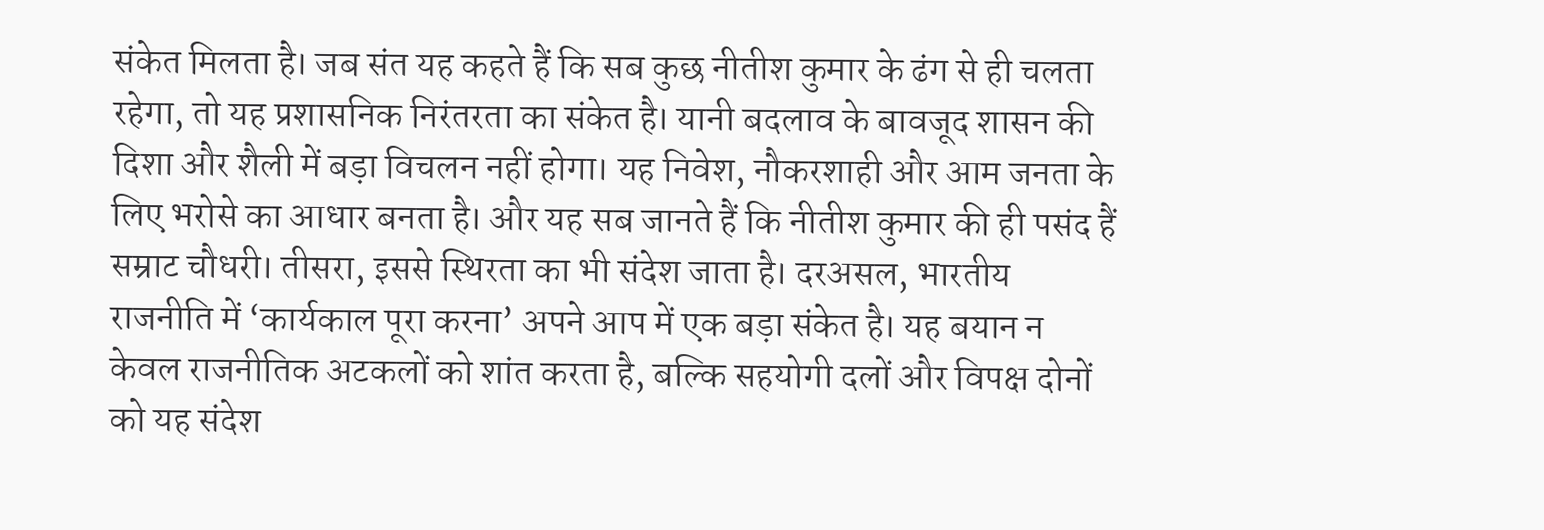संकेत मिलता है। जब संत यह कहते हैं कि सब कुछ नीतीश कुमार के ढंग से ही चलता रहेगा, तो यह प्रशासनिक निरंतरता का संकेत है। यानी बदलाव के बावजूद शासन की दिशा और शैली में बड़ा विचलन नहीं होगा। यह निवेश, नौकरशाही और आम जनता के लिए भरोसे का आधार बनता है। और यह सब जानते हैं कि नीतीश कुमार की ही पसंद हैं सम्राट चौधरी। तीसरा, इससे स्थिरता का भी संदेश जाता है। दरअसल, भारतीय राजनीति में ‘कार्यकाल पूरा करना’ अपने आप में एक बड़ा संकेत है। यह बयान न केवल राजनीतिक अटकलों को शांत करता है, बल्कि सहयोगी दलों और विपक्ष दोनों को यह संदेश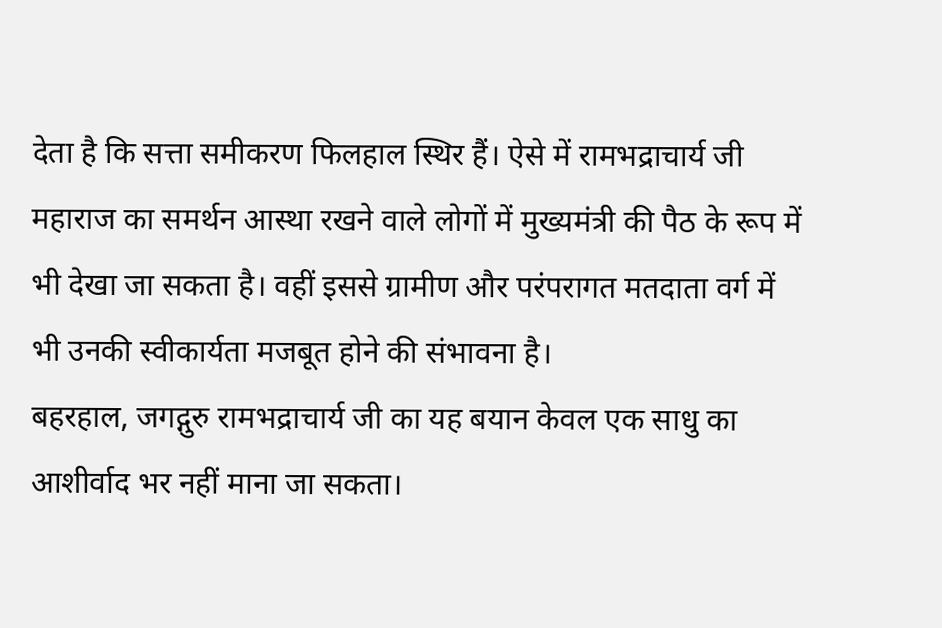देता है कि सत्ता समीकरण फिलहाल स्थिर हैं। ऐसे में रामभद्राचार्य जी महाराज का समर्थन आस्था रखने वाले लोगों में मुख्यमंत्री की पैठ के रूप में भी देखा जा सकता है। वहीं इससे ग्रामीण और परंपरागत मतदाता वर्ग में भी उनकी स्वीकार्यता मजबूत होने की संभावना है।
बहरहाल, जगद्गुरु रामभद्राचार्य जी का यह बयान केवल एक साधु का आशीर्वाद भर नहीं माना जा सकता।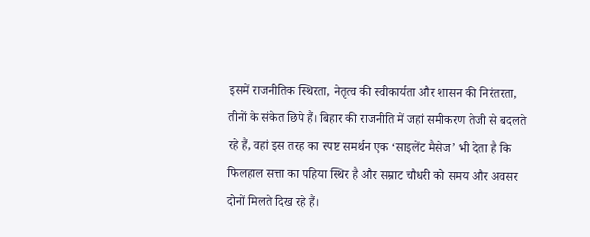इसमें राजनीतिक स्थिरता, नेतृत्व की स्वीकार्यता और शासन की निरंतरता, तीनों के संकेत छिपे हैं। बिहार की राजनीति में जहां समीकरण तेजी से बदलते रहे हैं, वहां इस तरह का स्पष्ट समर्थन एक ‘साइलेंट मैसेज’ भी देता है कि फिलहाल सत्ता का पहिया स्थिर है और सम्राट चौधरी को समय और अवसर दोनों मिलते दिख रहे हैं।